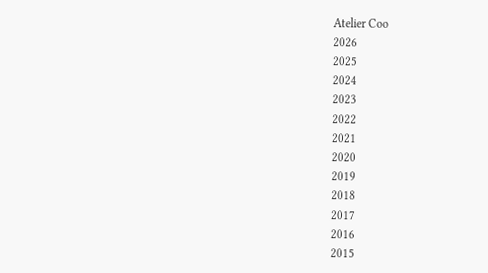Atelier Coo
2026
2025
2024
2023
2022
2021
2020
2019
2018
2017
2016
2015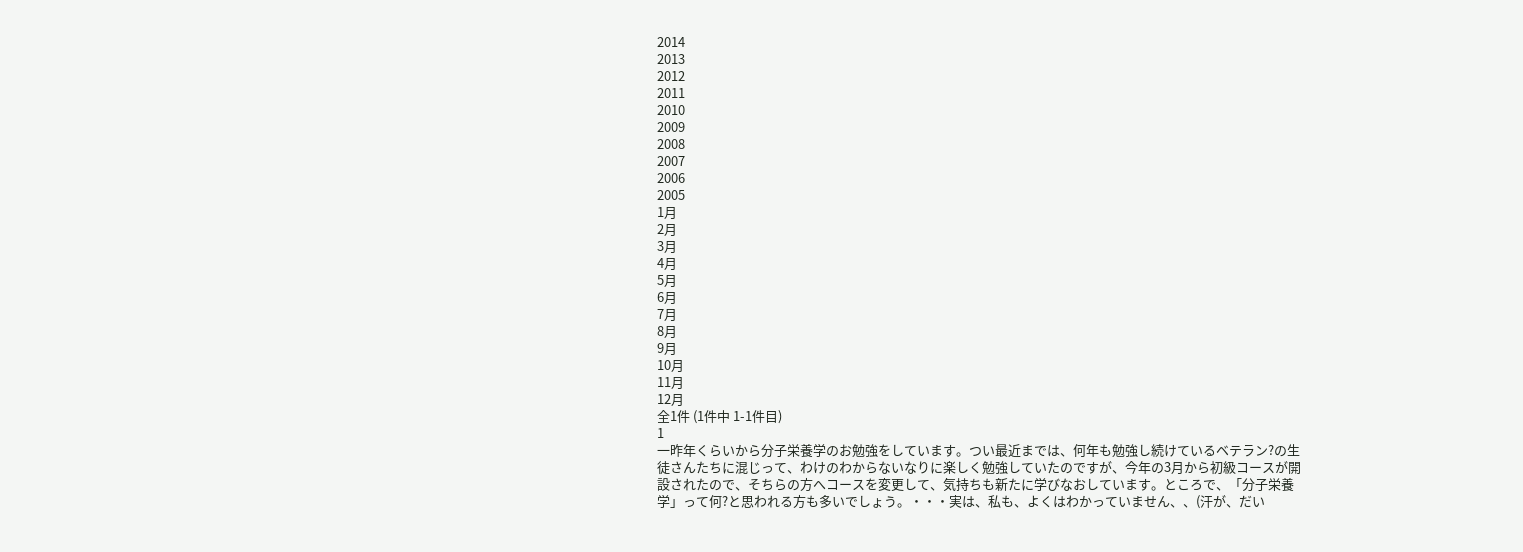2014
2013
2012
2011
2010
2009
2008
2007
2006
2005
1月
2月
3月
4月
5月
6月
7月
8月
9月
10月
11月
12月
全1件 (1件中 1-1件目)
1
一昨年くらいから分子栄養学のお勉強をしています。つい最近までは、何年も勉強し続けているベテラン?の生徒さんたちに混じって、わけのわからないなりに楽しく勉強していたのですが、今年の3月から初級コースが開設されたので、そちらの方へコースを変更して、気持ちも新たに学びなおしています。ところで、「分子栄養学」って何?と思われる方も多いでしょう。・・・実は、私も、よくはわかっていません、、(汗が、だい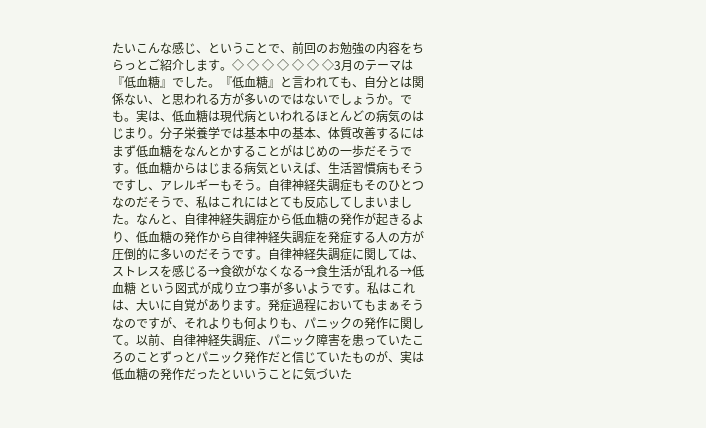たいこんな感じ、ということで、前回のお勉強の内容をちらっとご紹介します。◇ ◇ ◇ ◇ ◇ ◇ ◇3月のテーマは『低血糖』でした。『低血糖』と言われても、自分とは関係ない、と思われる方が多いのではないでしょうか。でも。実は、低血糖は現代病といわれるほとんどの病気のはじまり。分子栄養学では基本中の基本、体質改善するにはまず低血糖をなんとかすることがはじめの一歩だそうです。低血糖からはじまる病気といえば、生活習慣病もそうですし、アレルギーもそう。自律神経失調症もそのひとつなのだそうで、私はこれにはとても反応してしまいました。なんと、自律神経失調症から低血糖の発作が起きるより、低血糖の発作から自律神経失調症を発症する人の方が圧倒的に多いのだそうです。自律神経失調症に関しては、ストレスを感じる→食欲がなくなる→食生活が乱れる→低血糖 という図式が成り立つ事が多いようです。私はこれは、大いに自覚があります。発症過程においてもまぁそうなのですが、それよりも何よりも、パニックの発作に関して。以前、自律神経失調症、パニック障害を患っていたころのことずっとパニック発作だと信じていたものが、実は低血糖の発作だったといいうことに気づいた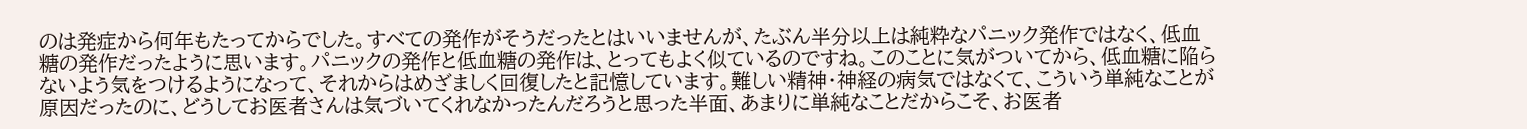のは発症から何年もたってからでした。すべての発作がそうだったとはいいませんが、たぶん半分以上は純粋なパニック発作ではなく、低血糖の発作だったように思います。パニックの発作と低血糖の発作は、とってもよく似ているのですね。このことに気がついてから、低血糖に陥らないよう気をつけるようになって、それからはめざましく回復したと記憶しています。難しい精神・神経の病気ではなくて、こういう単純なことが原因だったのに、どうしてお医者さんは気づいてくれなかったんだろうと思った半面、あまりに単純なことだからこそ、お医者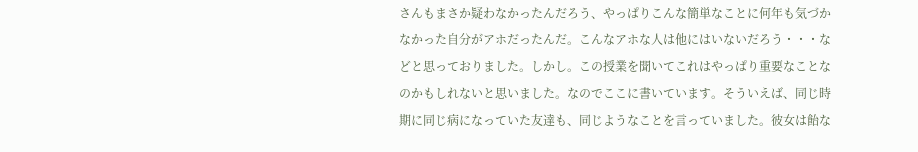さんもまさか疑わなかったんだろう、やっぱりこんな簡単なことに何年も気づかなかった自分がアホだったんだ。こんなアホな人は他にはいないだろう・・・などと思っておりました。しかし。この授業を聞いてこれはやっぱり重要なことなのかもしれないと思いました。なのでここに書いています。そういえば、同じ時期に同じ病になっていた友達も、同じようなことを言っていました。彼女は飴な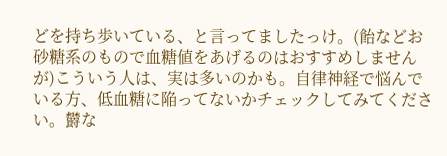どを持ち歩いている、と言ってましたっけ。(飴などお砂糖系のもので血糖値をあげるのはおすすめしませんが)こういう人は、実は多いのかも。自律神経で悩んでいる方、低血糖に陥ってないかチェックしてみてください。欝な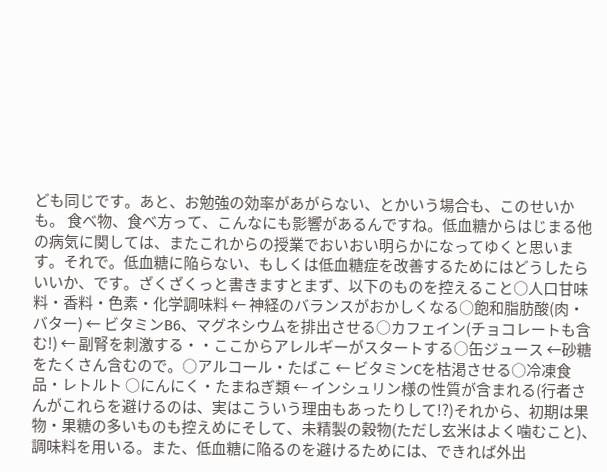ども同じです。あと、お勉強の効率があがらない、とかいう場合も、このせいかも。 食べ物、食べ方って、こんなにも影響があるんですね。低血糖からはじまる他の病気に関しては、またこれからの授業でおいおい明らかになってゆくと思います。それで。低血糖に陥らない、もしくは低血糖症を改善するためにはどうしたらいいか、です。ざくざくっと書きますとまず、以下のものを控えること○人口甘味料・香料・色素・化学調味料 ← 神経のバランスがおかしくなる○飽和脂肪酸(肉・バター) ← ビタミンB6、マグネシウムを排出させる○カフェイン(チョコレートも含む!) ← 副腎を刺激する・・ここからアレルギーがスタートする○缶ジュース ←砂糖をたくさん含むので。○アルコール・たばこ ← ビタミンCを枯渇させる○冷凍食品・レトルト ○にんにく・たまねぎ類 ← インシュリン様の性質が含まれる(行者さんがこれらを避けるのは、実はこういう理由もあったりして!?)それから、初期は果物・果糖の多いものも控えめにそして、未精製の穀物(ただし玄米はよく噛むこと)、調味料を用いる。また、低血糖に陥るのを避けるためには、できれば外出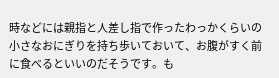時などには親指と人差し指で作ったわっかくらいの小さなおにぎりを持ち歩いておいて、お腹がすく前に食べるといいのだそうです。も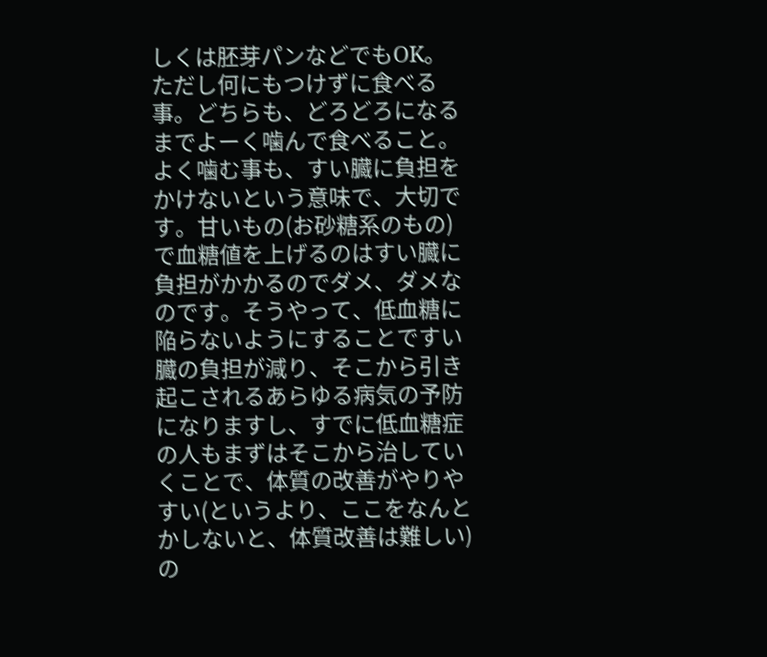しくは胚芽パンなどでもOK。ただし何にもつけずに食べる事。どちらも、どろどろになるまでよーく噛んで食べること。よく噛む事も、すい臓に負担をかけないという意味で、大切です。甘いもの(お砂糖系のもの)で血糖値を上げるのはすい臓に負担がかかるのでダメ、ダメなのです。そうやって、低血糖に陥らないようにすることですい臓の負担が減り、そこから引き起こされるあらゆる病気の予防になりますし、すでに低血糖症の人もまずはそこから治していくことで、体質の改善がやりやすい(というより、ここをなんとかしないと、体質改善は難しい)の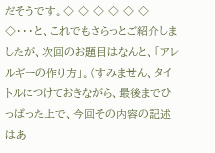だそうです。◇ ◇ ◇ ◇ ◇ ◇ ◇・・・と、これでもさらっとご紹介しましたが、次回のお題目はなんと、「アレルギーの作り方」。(すみません、タイトルにつけておきながら、最後までひっぱった上で、今回その内容の記述はあ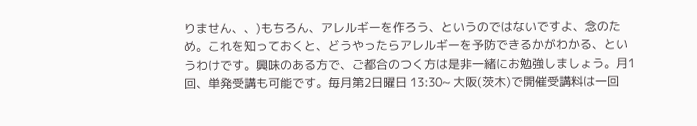りません、、)もちろん、アレルギーを作ろう、というのではないですよ、念のため。これを知っておくと、どうやったらアレルギーを予防できるかがわかる、というわけです。興味のある方で、ご都合のつく方は是非一緒にお勉強しましょう。月1回、単発受講も可能です。毎月第2日曜日 13:30~ 大阪(茨木)で開催受講料は一回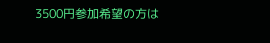3500円参加希望の方は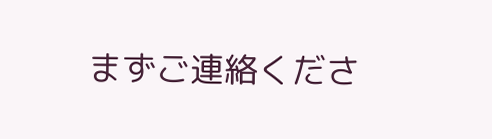まずご連絡くださ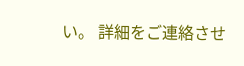い。 詳細をご連絡させ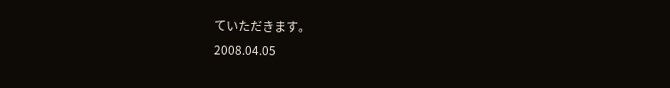ていただきます。
2008.04.05